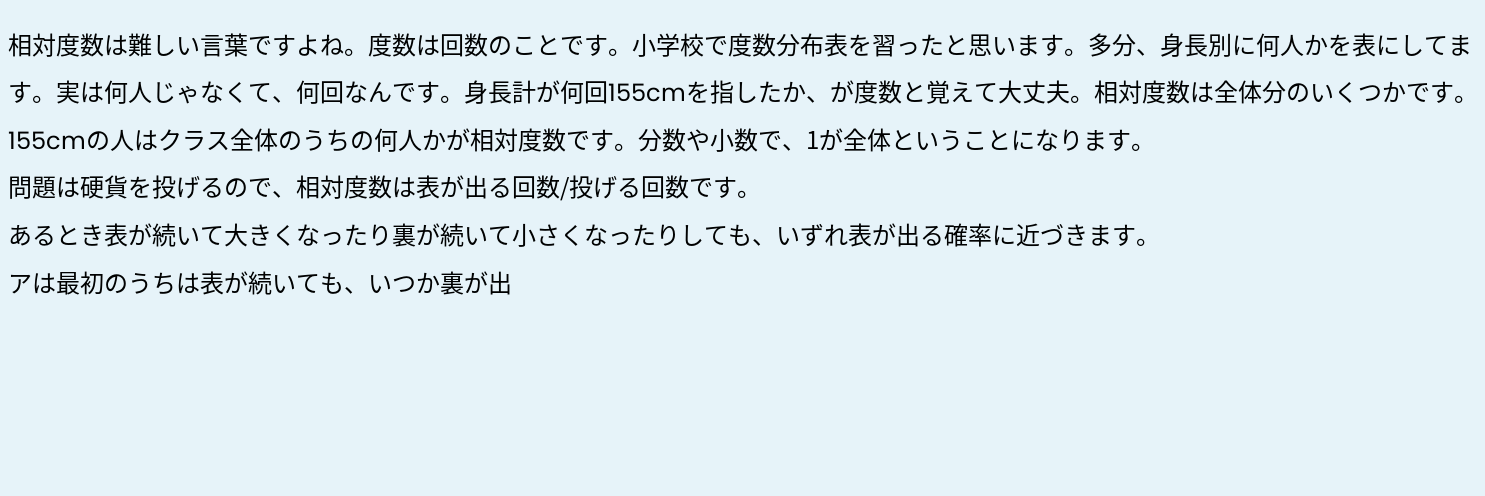相対度数は難しい言葉ですよね。度数は回数のことです。小学校で度数分布表を習ったと思います。多分、身長別に何人かを表にしてます。実は何人じゃなくて、何回なんです。身長計が何回155cmを指したか、が度数と覚えて大丈夫。相対度数は全体分のいくつかです。155cmの人はクラス全体のうちの何人かが相対度数です。分数や小数で、1が全体ということになります。
問題は硬貨を投げるので、相対度数は表が出る回数/投げる回数です。
あるとき表が続いて大きくなったり裏が続いて小さくなったりしても、いずれ表が出る確率に近づきます。
アは最初のうちは表が続いても、いつか裏が出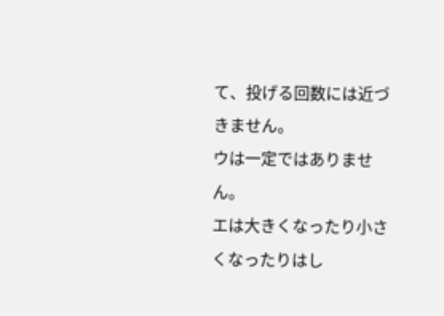て、投げる回数には近づきません。
ウは一定ではありません。
エは大きくなったり小さくなったりはし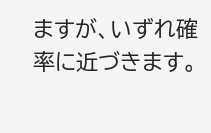ますが、いずれ確率に近づきます。